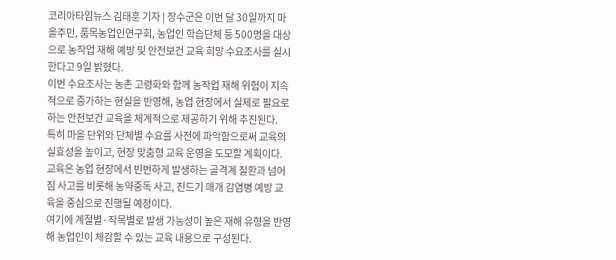코리아타임뉴스 김태훈 기자 | 장수군은 이번 달 30일까지 마을주민, 품목농업인연구회, 농업인 학습단체 등 500명을 대상으로 농작업 재해 예방 및 안전보건 교육 희망 수요조사를 실시한다고 9일 밝혔다.
이번 수요조사는 농촌 고령화와 함께 농작업 재해 위험이 지속적으로 증가하는 현실을 반영해, 농업 현장에서 실제로 필요로 하는 안전보건 교육을 체계적으로 제공하기 위해 추진된다.
특히 마을 단위와 단체별 수요를 사전에 파악함으로써 교육의 실효성을 높이고, 현장 맞춤형 교육 운영을 도모할 계획이다.
교육은 농업 현장에서 빈번하게 발생하는 골격계 질환과 넘어짐 사고를 비롯해 농약중독 사고, 진드기 매개 감염병 예방 교육을 중심으로 진행될 예정이다.
여기에 계절별·작목별로 발생 가능성이 높은 재해 유형을 반영해 농업인이 체감할 수 있는 교육 내용으로 구성된다.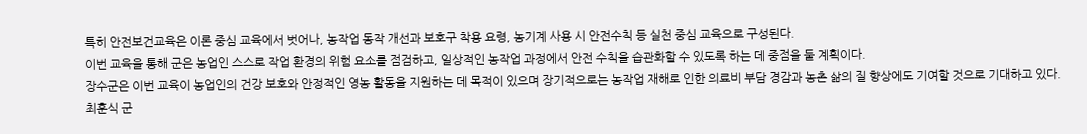특히 안전보건교육은 이론 중심 교육에서 벗어나, 농작업 동작 개선과 보호구 착용 요령, 농기계 사용 시 안전수칙 등 실천 중심 교육으로 구성된다.
이번 교육을 통해 군은 농업인 스스로 작업 환경의 위험 요소를 점검하고, 일상적인 농작업 과정에서 안전 수칙을 습관화할 수 있도록 하는 데 중점을 둘 계획이다.
장수군은 이번 교육이 농업인의 건강 보호와 안정적인 영농 활동을 지원하는 데 목적이 있으며 장기적으로는 농작업 재해로 인한 의료비 부담 경감과 농촌 삶의 질 향상에도 기여할 것으로 기대하고 있다.
최훈식 군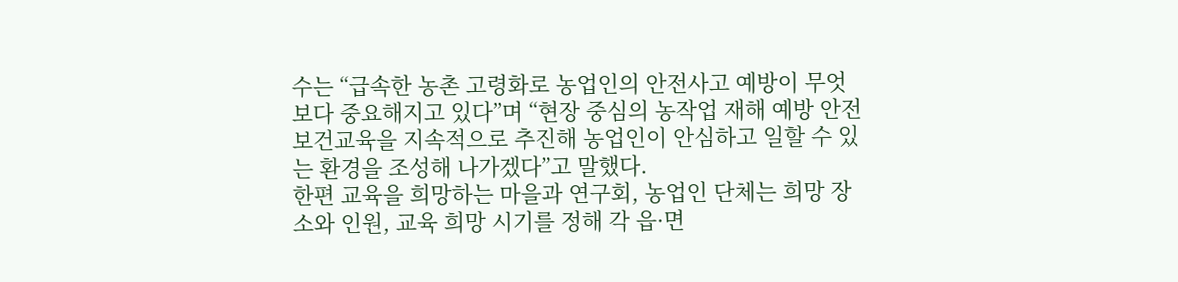수는 “급속한 농촌 고령화로 농업인의 안전사고 예방이 무엇보다 중요해지고 있다”며 “현장 중심의 농작업 재해 예방 안전보건교육을 지속적으로 추진해 농업인이 안심하고 일할 수 있는 환경을 조성해 나가겠다”고 말했다.
한편 교육을 희망하는 마을과 연구회, 농업인 단체는 희망 장소와 인원, 교육 희망 시기를 정해 각 읍·면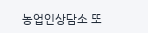농업인상담소 또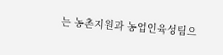는 농촌지원과 농업인육성팀으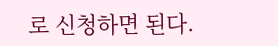로 신청하면 된다.